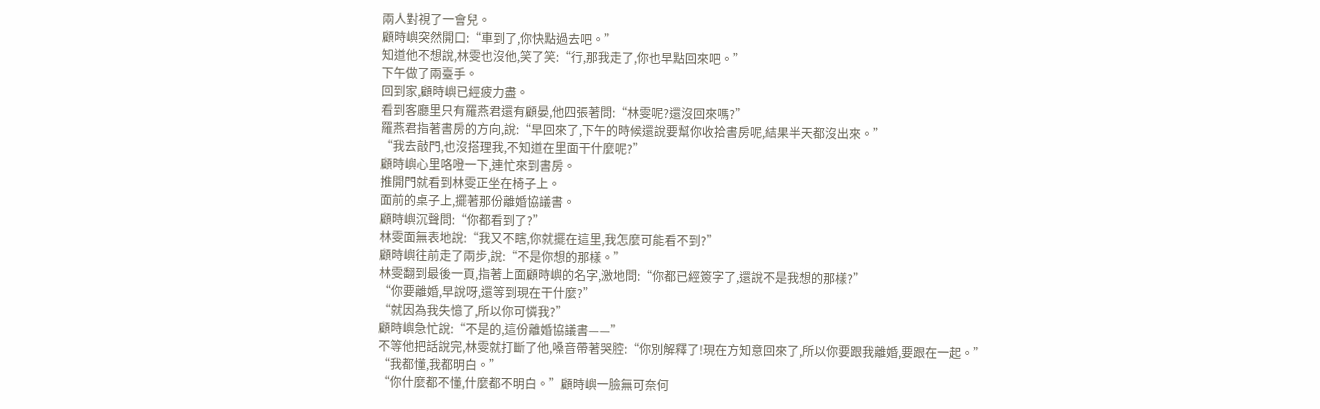兩人對視了一會兒。
顧時嶼突然開口:“車到了,你快點過去吧。”
知道他不想說,林雯也沒他,笑了笑:“行,那我走了,你也早點回來吧。”
下午做了兩臺手。
回到家,顧時嶼已經疲力盡。
看到客廳里只有羅燕君還有顧晏,他四張著問:“林雯呢?還沒回來嗎?”
羅燕君指著書房的方向,說:“早回來了,下午的時候還說要幫你收拾書房呢,結果半天都沒出來。”
“我去敲門,也沒搭理我,不知道在里面干什麼呢?”
顧時嶼心里咯噔一下,連忙來到書房。
推開門就看到林雯正坐在椅子上。
面前的桌子上,擺著那份離婚協議書。
顧時嶼沉聲問:“你都看到了?”
林雯面無表地說:“我又不瞎,你就擺在這里,我怎麼可能看不到?”
顧時嶼往前走了兩步,說:“不是你想的那樣。”
林雯翻到最後一頁,指著上面顧時嶼的名字,激地問:“你都已經簽字了,還說不是我想的那樣?”
“你要離婚,早說呀,還等到現在干什麼?”
“就因為我失憶了,所以你可憐我?”
顧時嶼急忙說:“不是的,這份離婚協議書——”
不等他把話說完,林雯就打斷了他,嗓音帶著哭腔:“你別解釋了!現在方知意回來了,所以你要跟我離婚,要跟在一起。”
“我都懂,我都明白。”
“你什麼都不懂,什麼都不明白。”顧時嶼一臉無可奈何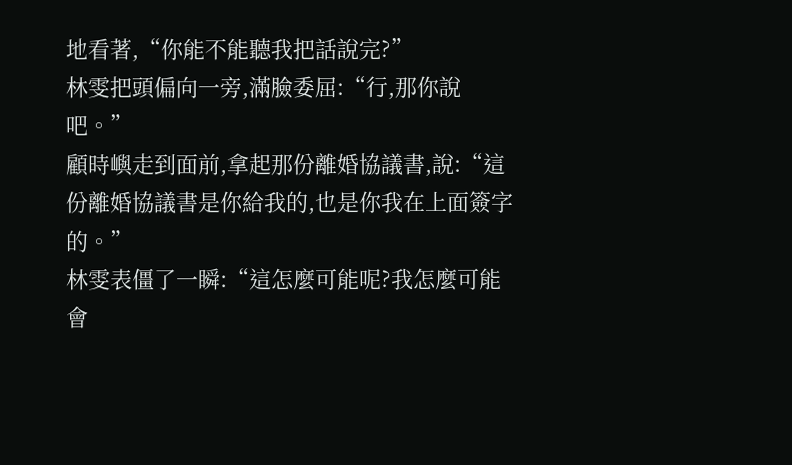地看著,“你能不能聽我把話說完?”
林雯把頭偏向一旁,滿臉委屈:“行,那你說吧。”
顧時嶼走到面前,拿起那份離婚協議書,說:“這份離婚協議書是你給我的,也是你我在上面簽字的。”
林雯表僵了一瞬:“這怎麼可能呢?我怎麼可能會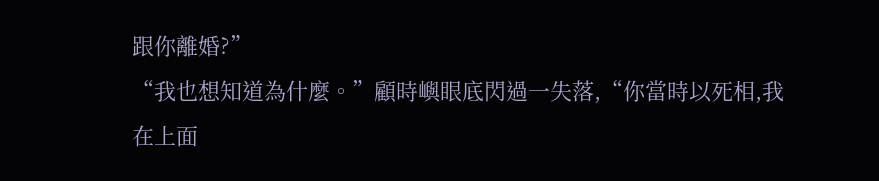跟你離婚?”
“我也想知道為什麼。”顧時嶼眼底閃過一失落,“你當時以死相,我在上面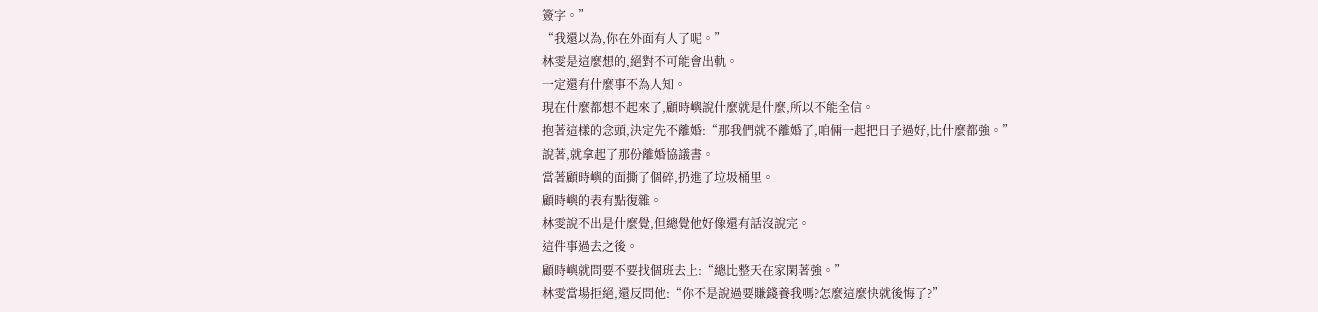簽字。”
“我還以為,你在外面有人了呢。”
林雯是這麼想的,絕對不可能會出軌。
一定還有什麼事不為人知。
現在什麼都想不起來了,顧時嶼說什麼就是什麼,所以不能全信。
抱著這樣的念頭,決定先不離婚:“那我們就不離婚了,咱倆一起把日子過好,比什麼都強。”
說著,就拿起了那份離婚協議書。
當著顧時嶼的面撕了個碎,扔進了垃圾桶里。
顧時嶼的表有點復雜。
林雯說不出是什麼覺,但總覺他好像還有話沒說完。
這件事過去之後。
顧時嶼就問要不要找個班去上:“總比整天在家閑著強。”
林雯當場拒絕,還反問他:“你不是說過要賺錢養我嗎?怎麼這麼快就後悔了?”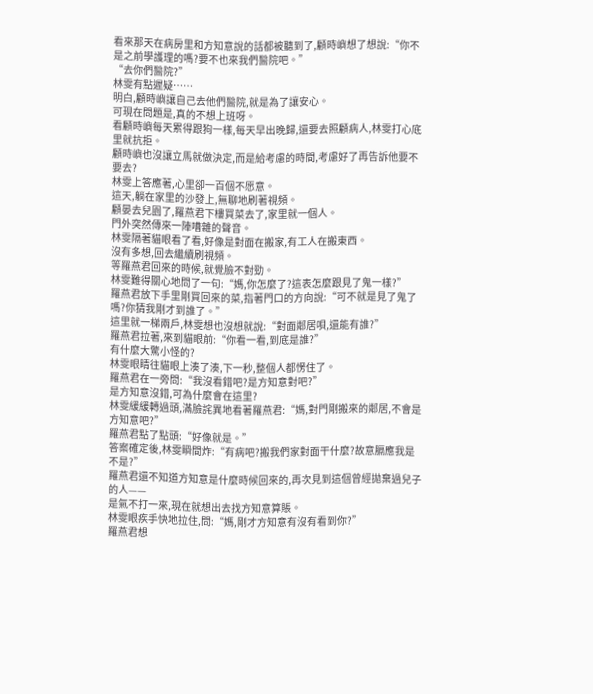看來那天在病房里和方知意說的話都被聽到了,顧時嶼想了想說:“你不是之前學護理的嗎?要不也來我們醫院吧。”
“去你們醫院?”
林雯有點遲疑……
明白,顧時嶼讓自己去他們醫院,就是為了讓安心。
可現在問題是,真的不想上班呀。
看顧時嶼每天累得跟狗一樣,每天早出晚歸,還要去照顧病人,林雯打心底里就抗拒。
顧時嶼也沒讓立馬就做決定,而是給考慮的時間,考慮好了再告訴他要不要去?
林雯上答應著,心里卻一百個不愿意。
這天,躺在家里的沙發上,無聊地刷著視頻。
顧晏去兒園了,羅燕君下樓買菜去了,家里就一個人。
門外突然傳來一陣嘈雜的聲音。
林雯隔著貓眼看了看,好像是對面在搬家,有工人在搬東西。
沒有多想,回去繼續刷視頻。
等羅燕君回來的時候,就覺臉不對勁。
林雯難得關心地問了一句:“媽,你怎麼了?這表怎麼跟見了鬼一樣?”
羅燕君放下手里剛買回來的菜,指著門口的方向說:“可不就是見了鬼了嗎?你猜我剛才到誰了。”
這里就一梯兩戶,林雯想也沒想就說:“對面鄰居唄,還能有誰?”
羅燕君拉著,來到貓眼前:“你看一看,到底是誰?”
有什麼大驚小怪的?
林雯眼睛往貓眼上湊了湊,下一秒,整個人都愣住了。
羅燕君在一旁問:“我沒看錯吧?是方知意對吧?”
是方知意沒錯,可為什麼會在這里?
林雯緩緩轉過頭,滿臉詫異地看著羅燕君:“媽,對門剛搬來的鄰居,不會是方知意吧?”
羅燕君點了點頭:“好像就是。”
答案確定後,林雯瞬間炸:“有病吧?搬我們家對面干什麼?故意膈應我是不是?”
羅燕君還不知道方知意是什麼時候回來的,再次見到這個曾經拋棄過兒子的人——
是氣不打一來,現在就想出去找方知意算賬。
林雯眼疾手快地拉住,問:“媽,剛才方知意有沒有看到你?”
羅燕君想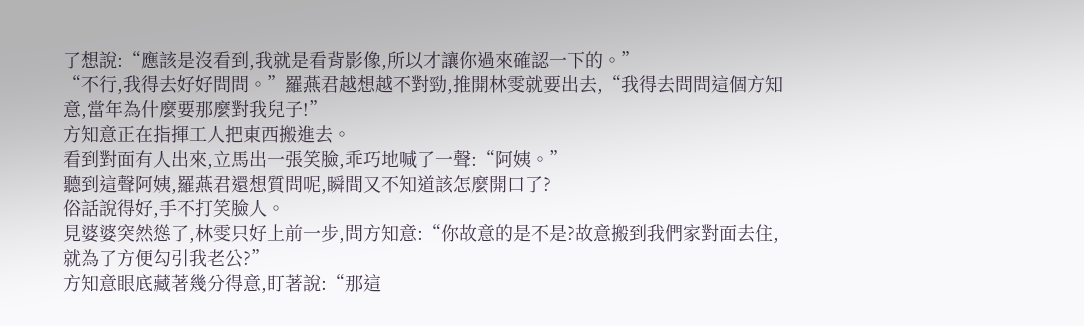了想說:“應該是沒看到,我就是看背影像,所以才讓你過來確認一下的。”
“不行,我得去好好問問。”羅燕君越想越不對勁,推開林雯就要出去,“我得去問問這個方知意,當年為什麼要那麼對我兒子!”
方知意正在指揮工人把東西搬進去。
看到對面有人出來,立馬出一張笑臉,乖巧地喊了一聲:“阿姨。”
聽到這聲阿姨,羅燕君還想質問呢,瞬間又不知道該怎麼開口了?
俗話說得好,手不打笑臉人。
見婆婆突然慫了,林雯只好上前一步,問方知意:“你故意的是不是?故意搬到我們家對面去住,就為了方便勾引我老公?”
方知意眼底藏著幾分得意,盯著說:“那這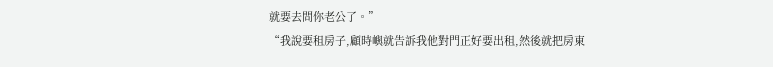就要去問你老公了。”
“我說要租房子,顧時嶼就告訴我他對門正好要出租,然後就把房東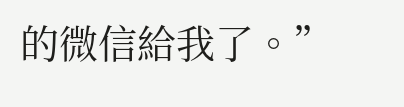的微信給我了。”